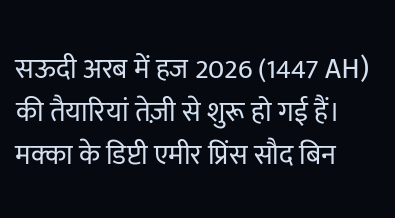सऊदी अरब में हज 2026 (1447 AH) की तैयारियां तेज़ी से शुरू हो गई हैं। मक्का के डिप्टी एमीर प्रिंस सौद बिन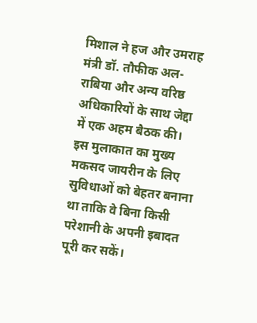मिशाल ने हज और उमराह मंत्री डॉ. तौफीक अल-राबिया और अन्य वरिष्ठ अधिकारियों के साथ जेद्दा में एक अहम बैठक की। इस मुलाकात का मुख्य मकसद जायरीन के लिए सुविधाओं को बेहतर बनाना था ताकि वे बिना किसी परेशानी के अपनी इबादत पूरी कर सकें।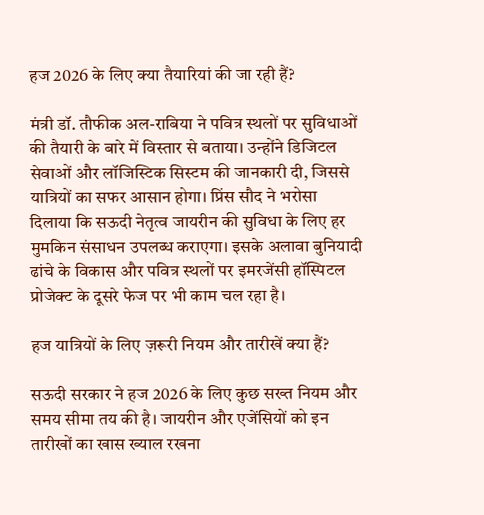हज 2026 के लिए क्या तैयारियां की जा रही हैं?

मंत्री डॉ. तौफीक अल-राबिया ने पवित्र स्थलों पर सुविधाओं की तैयारी के बारे में विस्तार से बताया। उन्होंने डिजिटल सेवाओं और लॉजिस्टिक सिस्टम की जानकारी दी, जिससे यात्रियों का सफर आसान होगा। प्रिंस सौद ने भरोसा दिलाया कि सऊदी नेतृत्व जायरीन की सुविधा के लिए हर मुमकिन संसाधन उपलब्ध कराएगा। इसके अलावा बुनियादी ढांचे के विकास और पवित्र स्थलों पर इमरजेंसी हॉस्पिटल प्रोजेक्ट के दूसरे फेज पर भी काम चल रहा है।

हज यात्रियों के लिए ज़रूरी नियम और तारीखें क्या हैं?

सऊदी सरकार ने हज 2026 के लिए कुछ सख्त नियम और समय सीमा तय की है। जायरीन और एजेंसियों को इन तारीखों का खास ख्याल रखना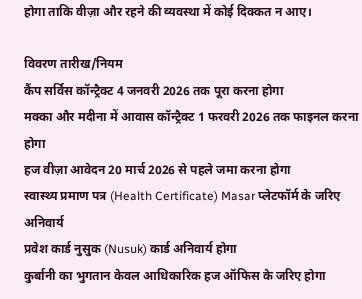होगा ताकि वीज़ा और रहने की व्यवस्था में कोई दिक्कत न आए।

विवरण तारीख/नियम
कैंप सर्विस कॉन्ट्रैक्ट 4 जनवरी 2026 तक पूरा करना होगा
मक्का और मदीना में आवास कॉन्ट्रैक्ट 1 फरवरी 2026 तक फाइनल करना होगा
हज वीज़ा आवेदन 20 मार्च 2026 से पहले जमा करना होगा
स्वास्थ्य प्रमाण पत्र (Health Certificate) Masar प्लेटफॉर्म के जरिए अनिवार्य
प्रवेश कार्ड नुसुक (Nusuk) कार्ड अनिवार्य होगा
कुर्बानी का भुगतान केवल आधिकारिक हज ऑफिस के जरिए होगा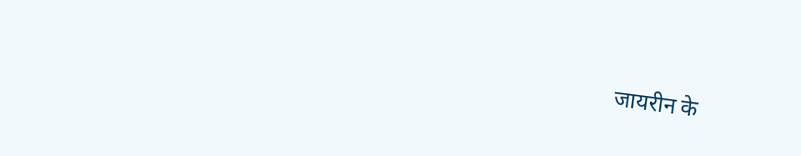जायरीन के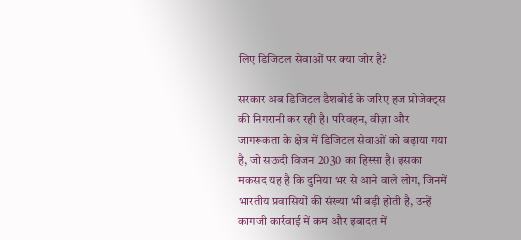लिए डिजिटल सेवाओं पर क्या जोर है?

सरकार अब डिजिटल डैशबोर्ड के जरिए हज प्रोजेक्ट्स की निगरानी कर रही है। परिवहन, वीज़ा और जागरूकता के क्षेत्र में डिजिटल सेवाओं को बढ़ाया गया है, जो सऊदी विजन 2030 का हिस्सा है। इसका मकसद यह है कि दुनिया भर से आने वाले लोग, जिनमें भारतीय प्रवासियों की संख्या भी बड़ी होती है, उन्हें कागजी कार्रवाई में कम और इबादत में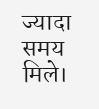ज्यादा समय मिले।